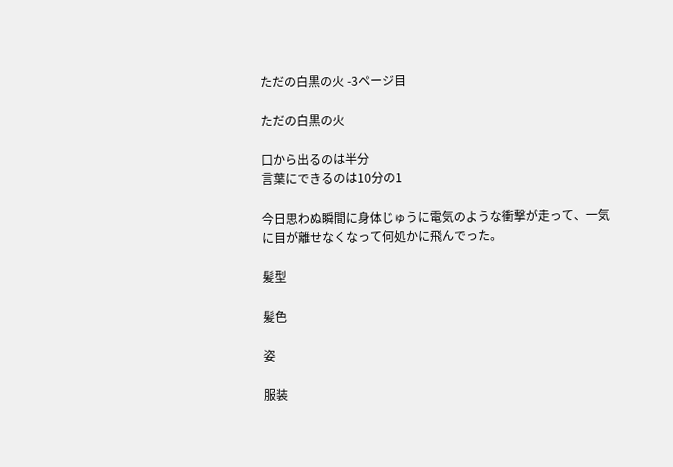ただの白黒の火 -3ページ目

ただの白黒の火

口から出るのは半分
言葉にできるのは10分の1

今日思わぬ瞬間に身体じゅうに電気のような衝撃が走って、一気に目が離せなくなって何処かに飛んでった。

髪型

髪色

姿

服装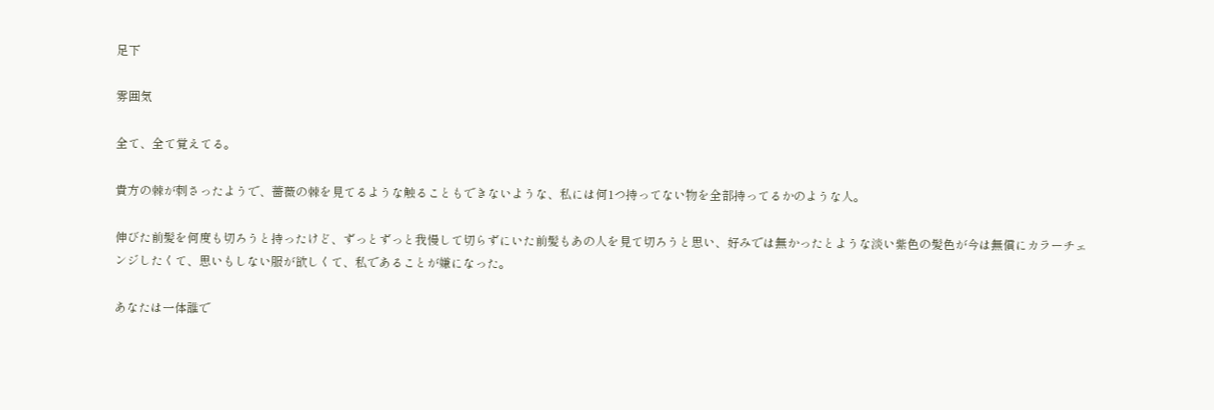足下

雰囲気

全て、全て覚えてる。

貴方の棘が刺さったようで、薔薇の棘を見てるような触ることもできないような、私には何1つ持ってない物を全部持ってるかのような人。

伸びた前髪を何度も切ろうと持ったけど、ずっとずっと我慢して切らずにいた前髪もあの人を見て切ろうと思い、好みでは無かったとような淡い紫色の髪色が今は無償にカラーチェンジしたくて、思いもしない服が欲しくて、私であることが嫌になった。

あなたは一体誰で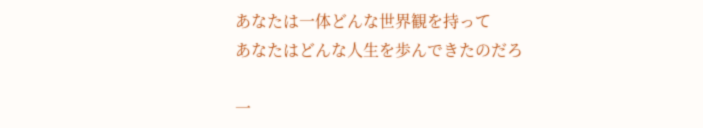あなたは一体どんな世界観を持って
あなたはどんな人生を歩んできたのだろ

一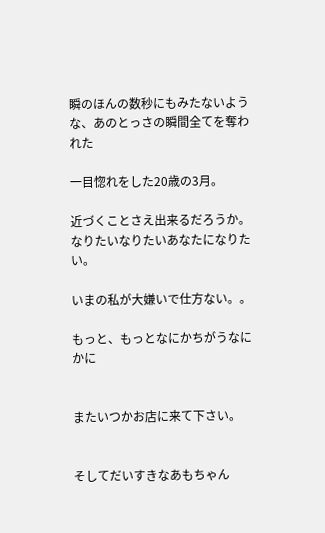瞬のほんの数秒にもみたないような、あのとっさの瞬間全てを奪われた

一目惚れをした20歳の3月。

近づくことさえ出来るだろうか。
なりたいなりたいあなたになりたい。

いまの私が大嫌いで仕方ない。。

もっと、もっとなにかちがうなにかに


またいつかお店に来て下さい。


そしてだいすきなあもちゃん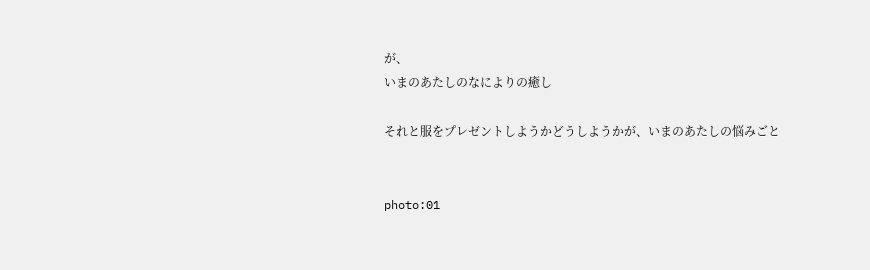が、
いまのあたしのなによりの癒し

それと服をプレゼントしようかどうしようかが、いまのあたしの悩みごと


photo:01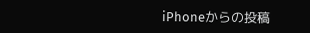iPhoneからの投稿